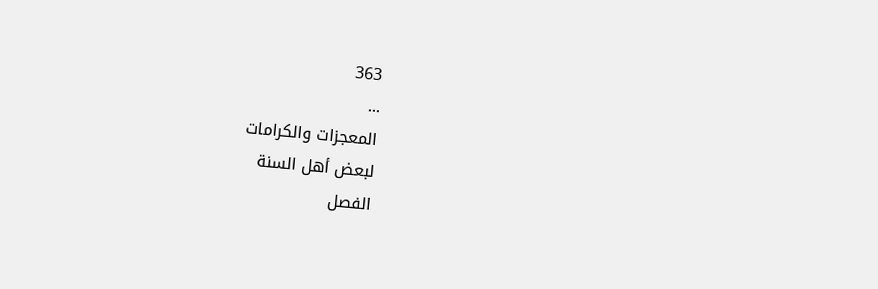363
...
المعجزات والكرامات
لبعض أهل السنة
الفصل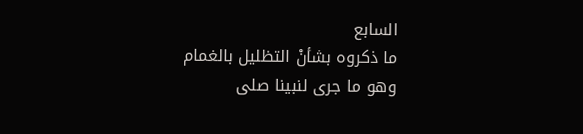السابع
ما ذكروه بشأنْ التظليل بالغمام
وهو ما جرى لنبينا صلى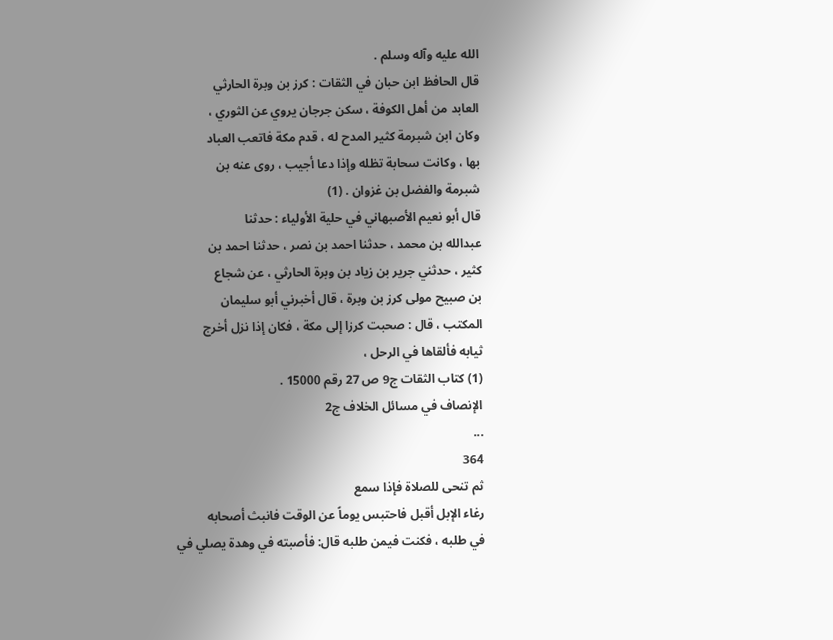الله عليه وآله وسلم .
قال الحافظ ابن حبان في الثقات : كرز بن وبرة الحارثي
العابد من أهل الكوفة ، سكن جرجان يروي عن الثوري ،
وكان ابن شبرمة كثير المدح له ، قدم مكة فاتعب العباد
بها ، وكانت سحابة تظله وإذا دعا أجيب ، روى عنه بن
شبرمة والفضل بن غزوان . (1)
قال أبو نعيم الأصبهاني في حلية الأولياء : حدثنا
عبدالله بن محمد ، حدثنا احمد بن نصر ، حدثنا احمد بن
كثير ، حدثني جرير بن زياد بن وبرة الحارثي ، عن شجاع
بن صبيح مولى كرز بن وبرة ، قال أخبرني أبو سليمان
المكتب ، قال : صحبت كرزا إلى مكة ، فكان إذا نزل أخرج
ثيابه فألقاها في الرحل ،
(1) كتاب الثقات ج9 ص 27 رقم 15000 .
الإنصاف في مسائل الخلاف ج2
...
364
ثم تنحى للصلاة فإذا سمع
رغاء الإبل أقبل فاحتبس يوماً عن الوقت فانبث أصحابه
في طلبه ، فكنت فيمن طلبه قال: فأصبته في وهدة يصلي في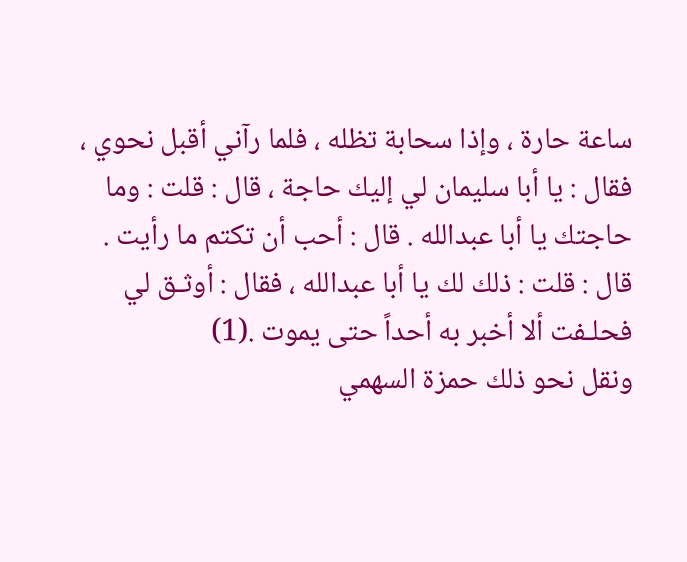ساعة حارة ، وإذا سحابة تظله ، فلما رآني أقبل نحوي ،
فقال : يا أبا سليمان لي إليك حاجة ، قال : قلت : وما
حاجتك يا أبا عبدالله . قال : أحب أن تكتم ما رأيت .
قال : قلت : ذلك لك يا أبا عبدالله ، فقال : أوثـق لي
فحلـفت ألا أخبر به أحداً حتى يموت .(1)
ونقل نحو ذلك حمزة السهمي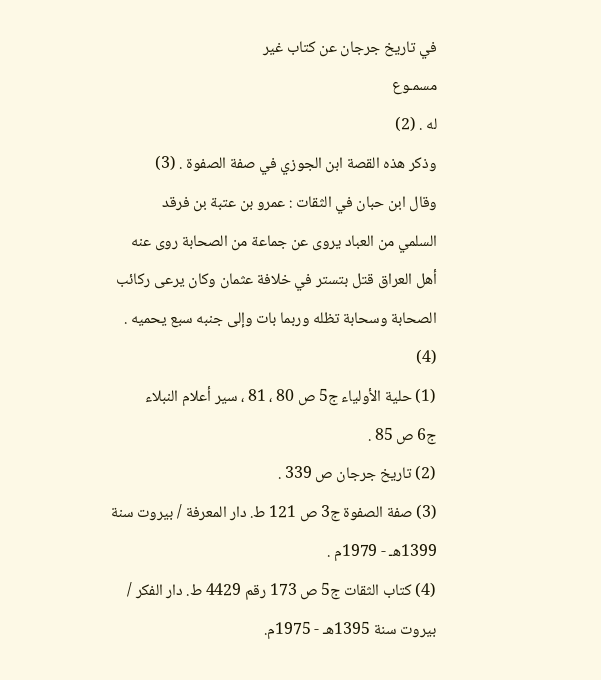في تاريخ جرجان عن كتاب غير
مسمـوع
له . (2)
وذكر هذه القصة ابن الجوزي في صفة الصفوة . (3)
وقال ابن حبان في الثقات : عمرو بن عتبة بن فرقد
السلمي من العباد يروى عن جماعة من الصحابة روى عنه
أهل العراق قتل بتستر في خلافة عثمان وكان يرعى ركائب
الصحابة وسحابة تظله وربما بات وإلى جنبه سبع يحميه .
(4)
(1) حلية الأولياء ج5 ص 80 ، 81 ، سير أعلام النبلاء
ج6 ص 85 .
(2) تاريخ جرجان ص 339 .
(3) صفة الصفوة ج3 ص 121 ط. دار المعرفة / بيروت سنة
1399هـ - 1979م .
(4) كتاب الثقات ج5 ص 173 رقم 4429 ط. دار الفكر /
بيروت سنة 1395هـ - 1975م.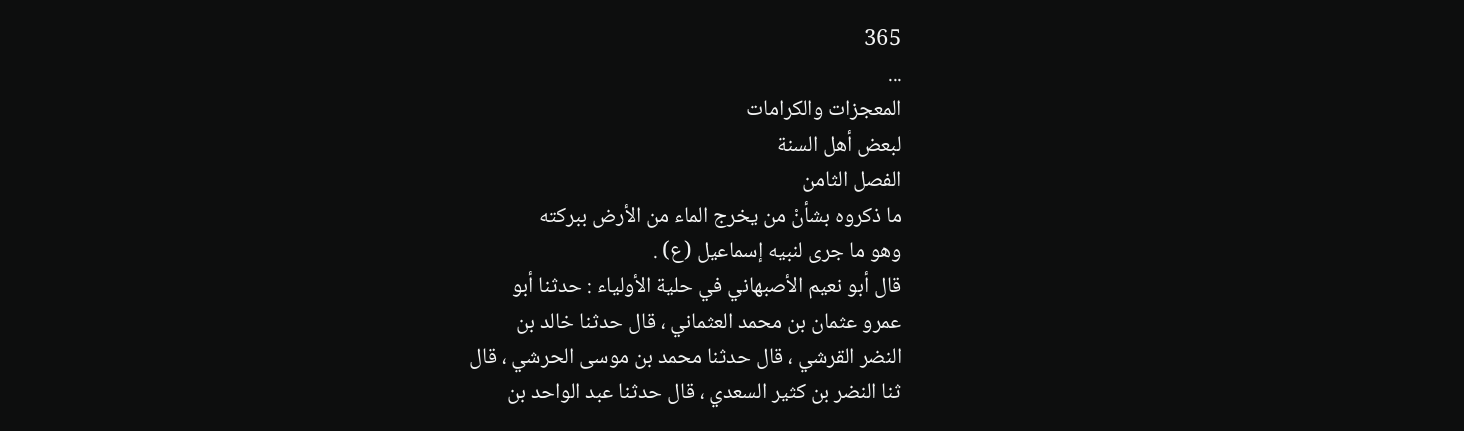365
...
المعجزات والكرامات
لبعض أهل السنة
الفصل الثامن
ما ذكروه بشأنْ من يخرج الماء من الأرض ببركته
وهو ما جرى لنبيه إسماعيل (ع) .
قال أبو نعيم الأصبهاني في حلية الأولياء : حدثنا أبو
عمرو عثمان بن محمد العثماني ، قال حدثنا خالد بن
النضر القرشي ، قال حدثنا محمد بن موسى الحرشي ، قال
ثنا النضر بن كثير السعدي ، قال حدثنا عبد الواحد بن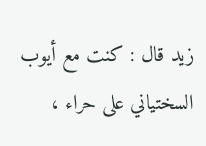زيد قال : كنت مع أيوب السختياني على حراء ،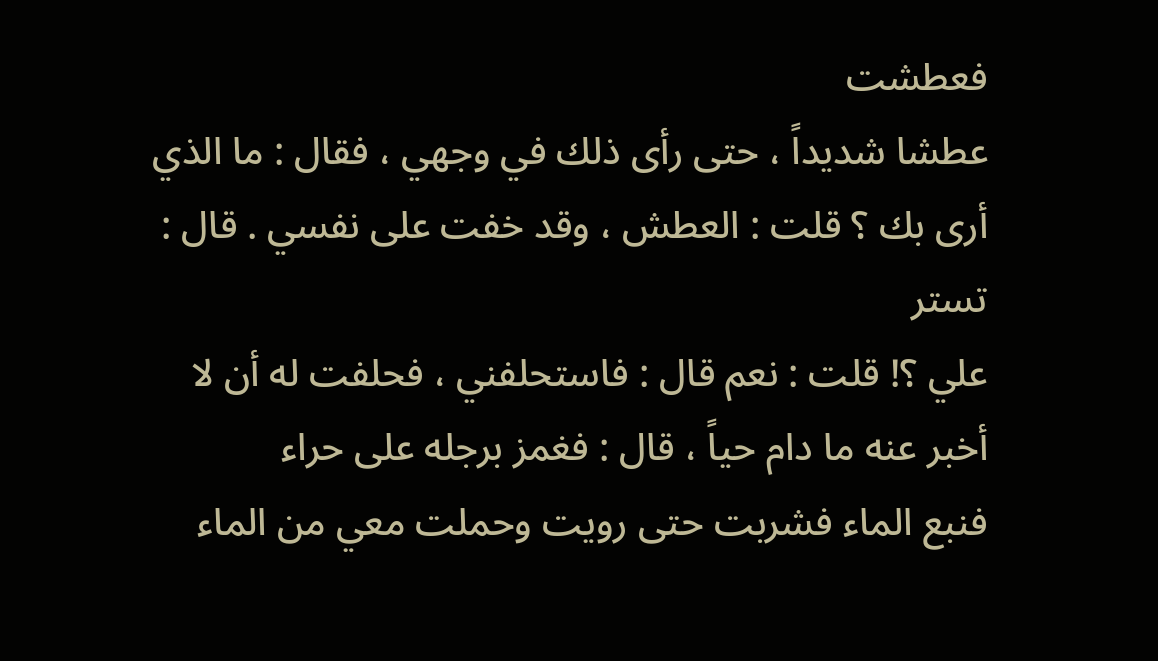فعطشت
عطشا شديداً ، حتى رأى ذلك في وجهي ، فقال : ما الذي
أرى بك ؟ قلت : العطش ، وقد خفت على نفسي . قال : تستر
علي ؟! قلت : نعم قال : فاستحلفني ، فحلفت له أن لا
أخبر عنه ما دام حياً ، قال : فغمز برجله على حراء
فنبع الماء فشربت حتى رويت وحملت معي من الماء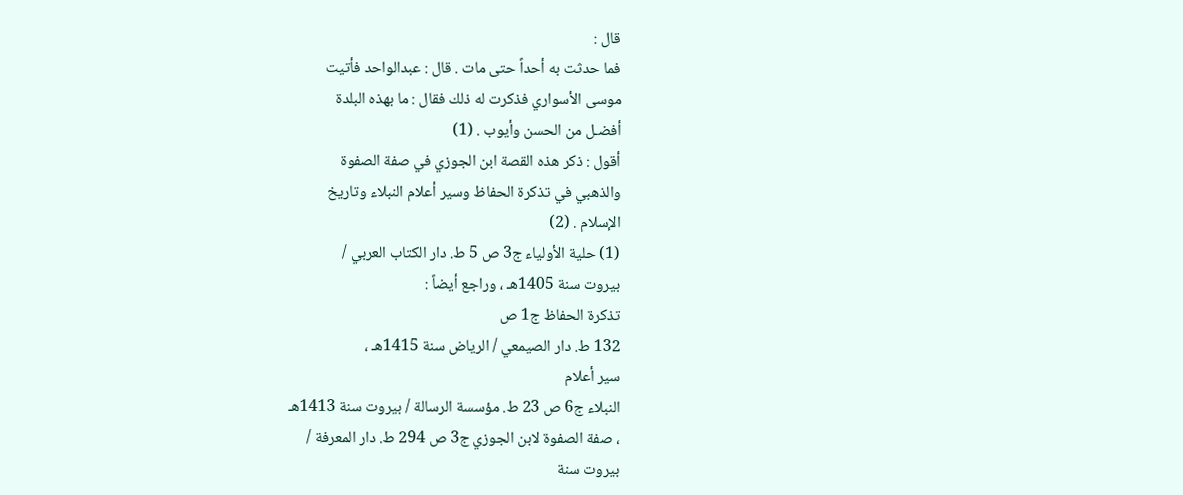قال :
فما حدثت به أحداً حتى مات . قال : عبدالواحد فأتيت
موسى الأسواري فذكرت له ذلك فقال : ما بهذه البلدة
أفضـل من الحسن وأيوب . (1)
أقول : ذكر هذه القصة ابن الجوزي في صفة الصفوة
والذهبي في تذكرة الحفاظ وسير أعلام النبلاء وتاريخ
الإسلام . (2)
(1) حلية الأولياء ج3 ص 5 ط. دار الكتاب العربي /
بيروت سنة 1405هـ ، وراجع أيضاً :
تذكرة الحفاظ ج1 ص
132 ط. دار الصيمعي / الرياض سنة 1415هـ ،
سير أعلام
النبلاء ج6 ص 23 ط. مؤسسة الرسالة / بيروت سنة 1413هـ
، صفة الصفوة لابن الجوزي ج3 ص 294 ط. دار المعرفة /
بيروت سنة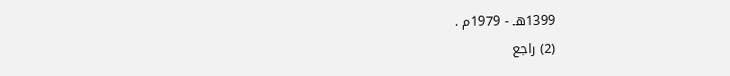1399هـ - 1979م .
(2) راجع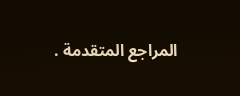المراجع المتقدمة .